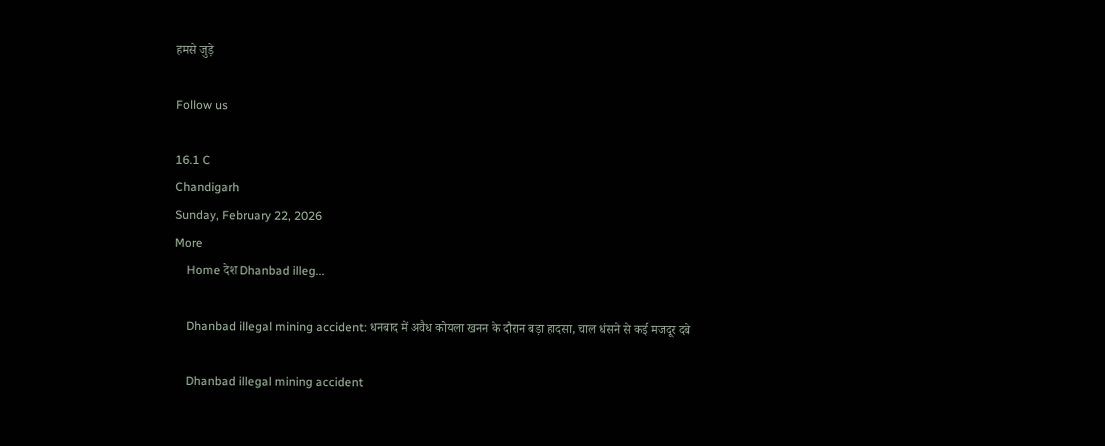हमसे जुड़े

Follow us

16.1 C
Chandigarh
Sunday, February 22, 2026
More
    Home देश Dhanbad illeg...

    Dhanbad illegal mining accident: धनबाद में अवैध कोयला खनन के दौरान बड़ा हादसा, चाल धंसने से कई मजदूर दबे

    Dhanbad illegal mining accident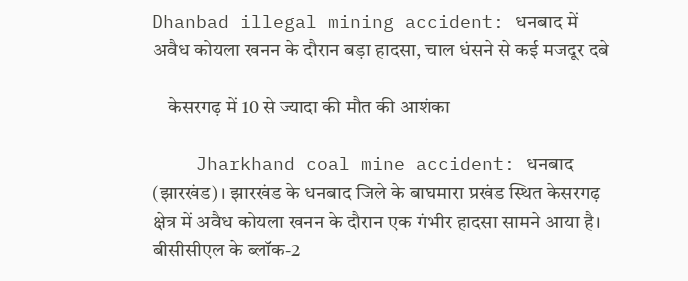Dhanbad illegal mining accident: धनबाद में अवैध कोयला खनन के दौरान बड़ा हादसा, चाल धंसने से कई मजदूर दबे

    केसरगढ़ में 10 से ज्यादा की मौत की आशंका

    Jharkhand coal mine accident: धनबाद (झारखंड)। झारखंड के धनबाद जिले के बाघमारा प्रखंड स्थित केसरगढ़ क्षेत्र में अवैध कोयला खनन के दौरान एक गंभीर हादसा सामने आया है। बीसीसीएल के ब्लॉक-2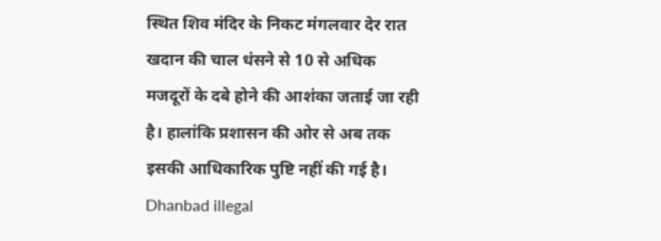स्थित शिव मंदिर के निकट मंगलवार देर रात खदान की चाल धंसने से 10 से अधिक मजदूरों के दबे होने की आशंका जताई जा रही है। हालांकि प्रशासन की ओर से अब तक इसकी आधिकारिक पुष्टि नहीं की गई है। Dhanbad illegal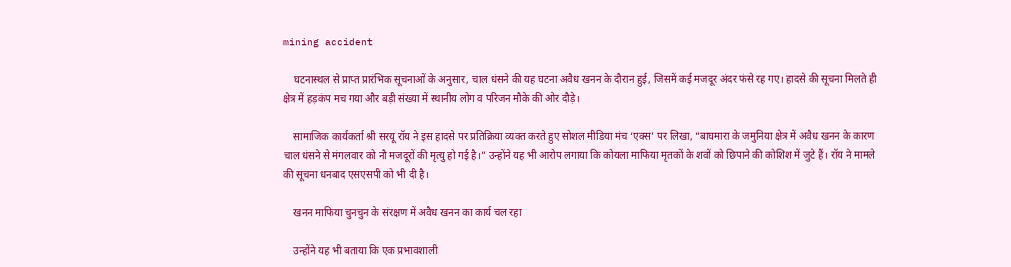mining accident

    घटनास्थल से प्राप्त प्रारंभिक सूचनाओं के अनुसार, चाल धंसने की यह घटना अवैध खनन के दौरान हुई, जिसमें कई मजदूर अंदर फंसे रह गए। हादसे की सूचना मिलते ही क्षेत्र में हड़कंप मच गया और बड़ी संख्या में स्थानीय लोग व परिजन मौके की ओर दौड़े।

    सामाजिक कार्यकर्ता श्री सरयू रॉय ने इस हादसे पर प्रतिक्रिया व्यक्त करते हुए सोशल मीडिया मंच ‘एक्स’ पर लिखा, “बाघमारा के जमुनिया क्षेत्र में अवैध खनन के कारण चाल धंसने से मंगलवार को नौ मजदूरों की मृत्यु हो गई है।” उन्होंने यह भी आरोप लगाया कि कोयला माफिया मृतकों के शवों को छिपाने की कोशिश में जुटे हैं। रॉय ने मामले की सूचना धनबाद एसएसपी को भी दी है।

    खनन माफिया चुनचुन के संरक्षण में अवैध खनन का कार्य चल रहा

    उन्होंने यह भी बताया कि एक प्रभावशाली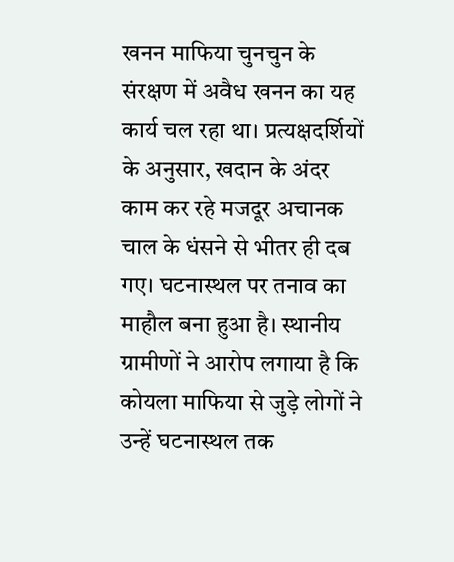खनन माफिया चुनचुन के संरक्षण में अवैध खनन का यह कार्य चल रहा था। प्रत्यक्षदर्शियों के अनुसार, खदान के अंदर काम कर रहे मजदूर अचानक चाल के धंसने से भीतर ही दब गए। घटनास्थल पर तनाव का माहौल बना हुआ है। स्थानीय ग्रामीणों ने आरोप लगाया है कि कोयला माफिया से जुड़े लोगों ने उन्हें घटनास्थल तक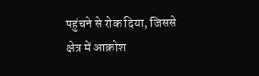पहुंचने से रोक दिया, जिससे क्षेत्र में आक्रोश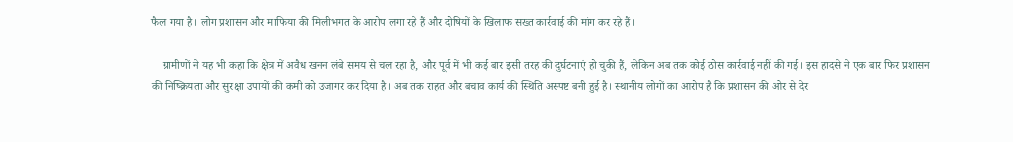फैल गया है। लोग प्रशासन और माफिया की मिलीभगत के आरोप लगा रहे हैं और दोषियों के खिलाफ सख्त कार्रवाई की मांग कर रहे हैं।

    ग्रामीणों ने यह भी कहा कि क्षेत्र में अवैध खनन लंबे समय से चल रहा है, और पूर्व में भी कई बार इसी तरह की दुर्घटनाएं हो चुकी हैं, लेकिन अब तक कोई ठोस कार्रवाई नहीं की गई। इस हादसे ने एक बार फिर प्रशासन की निष्क्रियता और सुरक्षा उपायों की कमी को उजागर कर दिया है। अब तक राहत और बचाव कार्य की स्थिति अस्पष्ट बनी हुई है। स्थानीय लोगों का आरोप है कि प्रशासन की ओर से देर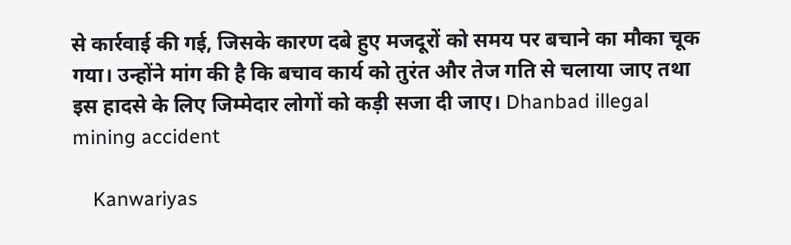से कार्रवाई की गई, जिसके कारण दबे हुए मजदूरों को समय पर बचाने का मौका चूक गया। उन्होंने मांग की है कि बचाव कार्य को तुरंत और तेज गति से चलाया जाए तथा इस हादसे के लिए जिम्मेदार लोगों को कड़ी सजा दी जाए। Dhanbad illegal mining accident

    Kanwariyas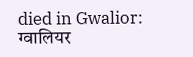died in Gwalior: ग्वालियर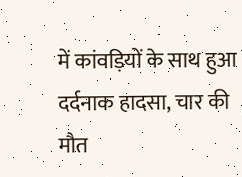में कांवड़ियों के साथ हुआ दर्दनाक हादसा, चार की मौत